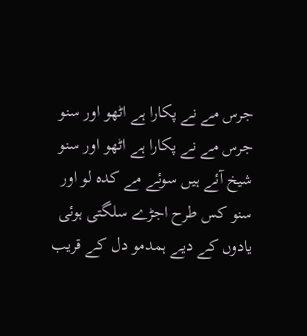جرس مے نے پکارا ہے اٹھو اور سنو
جرس مے نے پکارا ہے اٹھو اور سنو شیخ آئے ہیں سوئے مے کدہ لو اور سنو کس طرح اجڑے سلگتی ہوئی یادوں کے دیے ہمدمو دل کے قریب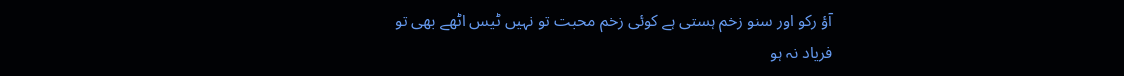آؤ رکو اور سنو زخم ہستی ہے کوئی زخم محبت تو نہیں ٹیس اٹھے بھی تو فریاد نہ ہو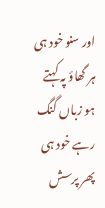اور سنو خود ہی ہر گھاؤ پہ کہتے ہو زباں گنگ رہے خود ہی پھر پرسش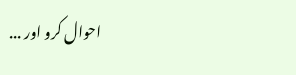احوال کرو اور ...